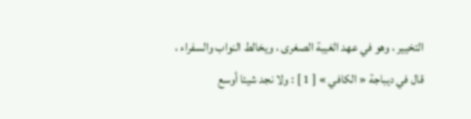التخيير ، وهو في عهد الغيبة الصغرى ، ويخالط النواب والسفراء ، قال في ديباجة « الكافي » [ 1 ] : ولا نجد شيئا أوسع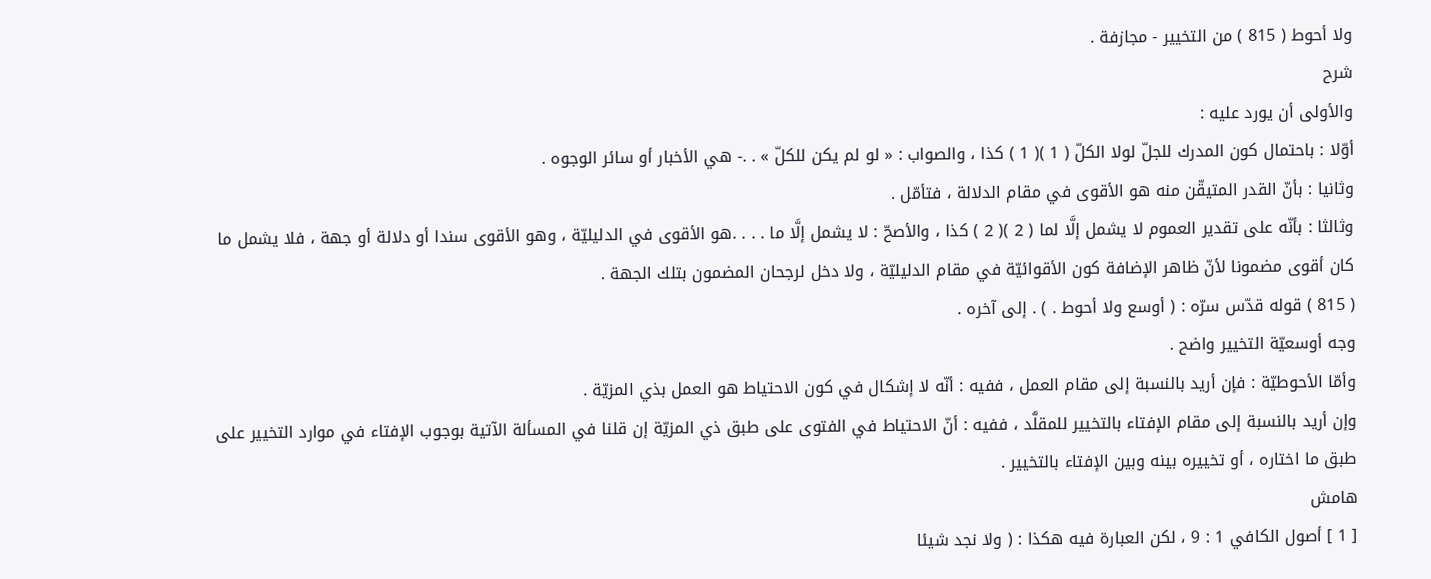ولا أحوط ( 815 ) من التخيير - مجازفة .
شرح
والأولى أن يورد عليه :
أوّلا : باحتمال كون المدرك للجلّ لولا الكلّ ( 1 )( 1 ) كذا ، والصواب : « لو لم يكن للكلّ » . .- هي الأخبار أو سائر الوجوه .
وثانيا : بأنّ القدر المتيقّن منه هو الأقوى في مقام الدلالة ، فتأمّل .
وثالثا : بأنّه على تقدير العموم لا يشمل إلَّا لما ( 2 )( 2 ) كذا ، والأصحّ : لا يشمل إلَّا ما . . . .هو الأقوى في الدليليّة ، وهو الأقوى سندا أو دلالة أو جهة ، فلا يشمل ما كان أقوى مضمونا لأنّ ظاهر الإضافة كون الأقوائيّة في مقام الدليليّة ، ولا دخل لرجحان المضمون بتلك الجهة .
( 815 ) قوله قدّس سرّه : ( أوسع ولا أحوط . ) . إلى آخره .
وجه أوسعيّة التخيير واضح .
وأمّا الأحوطيّة : فإن أريد بالنسبة إلى مقام العمل ، ففيه : أنّه لا إشكال في كون الاحتياط هو العمل بذي المزيّة .
وإن أريد بالنسبة إلى مقام الإفتاء بالتخيير للمقلَّد ، ففيه : أنّ الاحتياط في الفتوى على طبق ذي المزيّة إن قلنا في المسألة الآتية بوجوب الإفتاء في موارد التخيير على طبق ما اختاره ، أو تخييره بينه وبين الإفتاء بالتخيير .
هامش
[ 1 ] أصول الكافي 1 : 9 ، لكن العبارة فيه هكذا : ( ولا نجد شيئا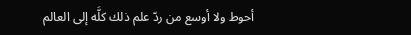أحوط ولا أوسع من ردّ علم ذلك كلَّه إلى العالم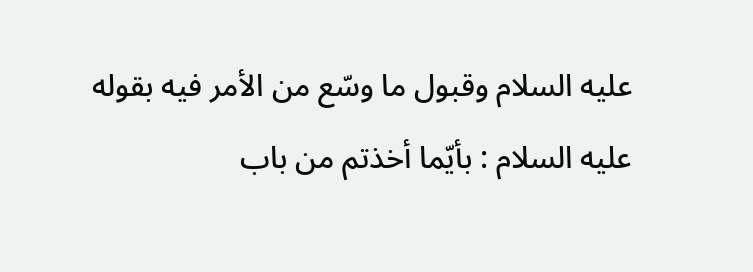عليه السلام وقبول ما وسّع من الأمر فيه بقوله عليه السلام : بأيّما أخذتم من باب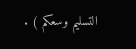التسليم وسعكم ) .